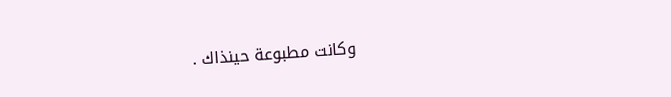وكانت مطبوعة حينذاك .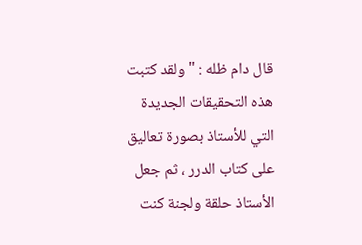قال دام ظله : " ولقد كتبت هذه التحقيقات الجديدة التي للأستاذ بصورة تعاليق
على كتاب الدرر ، ثم جعل الأستاذ حلقة ولجنة كنت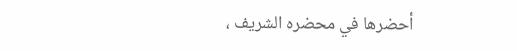أحضرها في محضره الشريف ،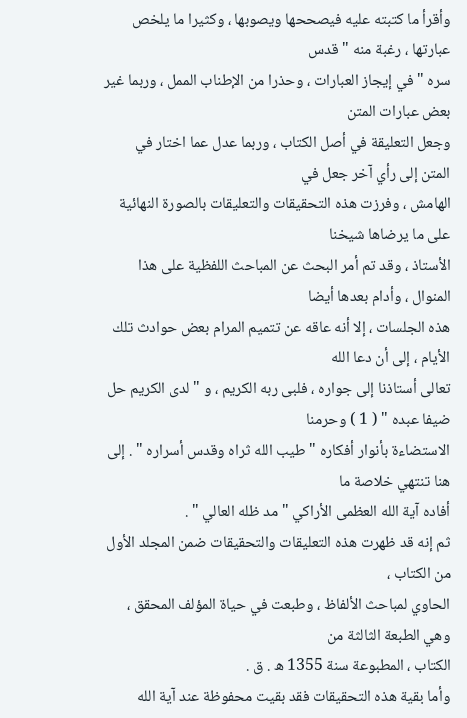وأقرأ ما كتبته عليه فيصححها ويصوبها ، وكثيرا ما يلخص عبارتها ، رغبة منه " قدس
سره " في إيجاز العبارات ، وحذرا من الإطناب الممل ، وربما غير بعض عبارات المتن
وجعل التعليقة في أصل الكتاب ، وربما عدل عما اختار في المتن إلى رأي آخر جعل في
الهامش ، وفرزت هذه التحقيقات والتعليقات بالصورة النهائية على ما يرضاها شيخنا
الأستاذ ، وقد تم أمر البحث عن المباحث اللفظية على هذا المنوال ، وأدام بعدها أيضا
هذه الجلسات ، إلا أنه عاقه عن تتميم المرام بعض حوادث تلك الأيام ، إلى أن دعا الله
تعالى أستاذنا إلى جواره ، فلبى ربه الكريم ، و " لدى الكريم حل ضيفا عبده " ( 1 ) وحرمنا
الاستضاءة بأنوار أفكاره " طيب الله ثراه وقدس أسراره " . إلى هنا تنتهي خلاصة ما
أفاده آية الله العظمى الأراكي " مد ظله العالي " .
ثم إنه قد ظهرت هذه التعليقات والتحقيقات ضمن المجلد الأول من الكتاب ،
الحاوي لمباحث الألفاظ ، وطبعت في حياة المؤلف المحقق ، وهي الطبعة الثالثة من
الكتاب ، المطبوعة سنة 1355 ه . ق .
وأما بقية هذه التحقيقات فقد بقيت محفوظة عند آية الله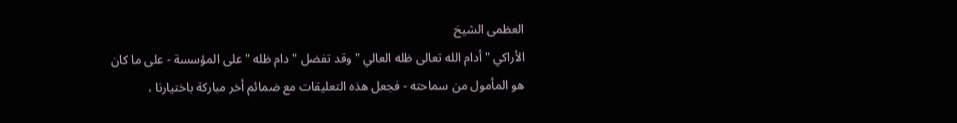العظمى الشيخ
الأراكي " أدام الله تعالى ظله العالي " وقد تفضل " دام ظله " على المؤسسة - على ما كان
هو المأمول من سماحته - فجعل هذه التعليقات مع ضمائم أخر مباركة باختيارنا ،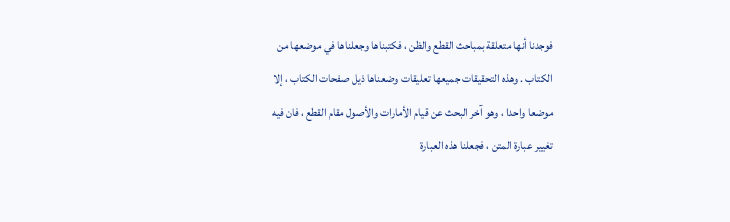فوجدنا أنها متعلقة بمباحث القطع والظن ، فكتبناها وجعلناها في موضعها من
الكتاب . وهذه التحقيقات جميعها تعليقات وضعناها ذيل صفحات الكتاب ، إلا
موضعا واحدا ، وهو آخر البحث عن قيام الأمارات والأصول مقام القطع ، فان فيه
تغيير عبارة المتن ، فجعلنا هذه العبارة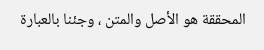المحققة هو الأصل والمتن ، وجئنا بالعبارة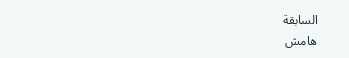السابقة
هامش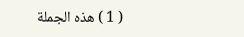( 1 ) هذه الجملة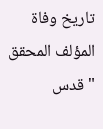تاريخ وفاة المؤلف المحقق " قدس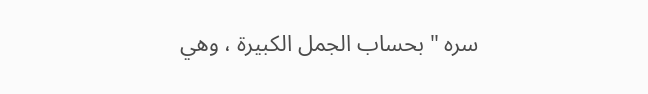سره " بحساب الجمل الكبيرة ، وهي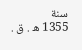سنة
1355 ه . ق .